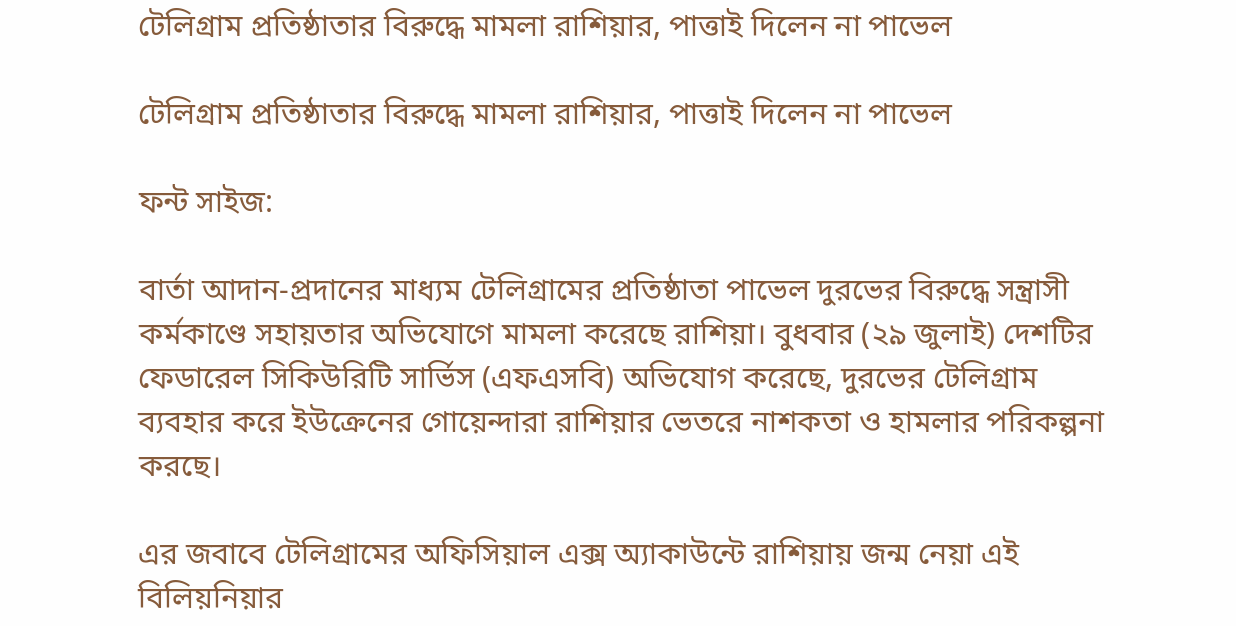টেলিগ্রাম প্রতিষ্ঠাতার বিরুদ্ধে মামলা রাশিয়ার, পাত্তাই দিলেন না পাভেল

টেলিগ্রাম প্রতিষ্ঠাতার বিরুদ্ধে মামলা রাশিয়ার, পাত্তাই দিলেন না পাভেল

ফন্ট সাইজ:

বার্তা আদান-প্রদানের মাধ্যম টেলিগ্রামের প্রতিষ্ঠাতা পাভেল দুরভের বিরুদ্ধে সন্ত্রাসী কর্মকাণ্ডে সহায়তার অভিযোগে মামলা করেছে রাশিয়া। বুধবার (২৯ জুলাই) দেশটির ফেডারেল সিকিউরিটি সার্ভিস (এফএসবি) অভিযোগ করেছে, দুরভের টেলিগ্রাম ব্যবহার করে ইউক্রেনের গোয়েন্দারা রাশিয়ার ভেতরে নাশকতা ও হামলার পরিকল্পনা করছে।

এর জবাবে টেলিগ্রামের অফিসিয়াল এক্স অ্যাকাউন্টে রাশিয়ায় জন্ম নেয়া এই বিলিয়নিয়ার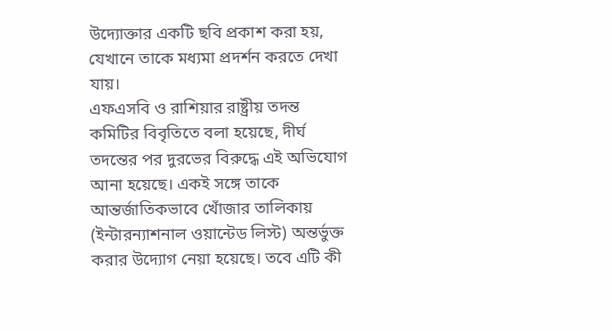উদ্যোক্তার একটি ছবি প্রকাশ করা হয়, যেখানে তাকে মধ্যমা প্রদর্শন করতে দেখা যায়।
এফএসবি ও রাশিয়ার রাষ্ট্রীয় তদন্ত কমিটির বিবৃতিতে বলা হয়েছে, দীর্ঘ তদন্তের পর দুরভের বিরুদ্ধে এই অভিযোগ আনা হয়েছে। একই সঙ্গে তাকে আন্তর্জাতিকভাবে খোঁজার তালিকায় (ইন্টারন্যাশনাল ওয়ান্টেড লিস্ট) অন্তর্ভুক্ত করার উদ্যোগ নেয়া হয়েছে। তবে এটি কী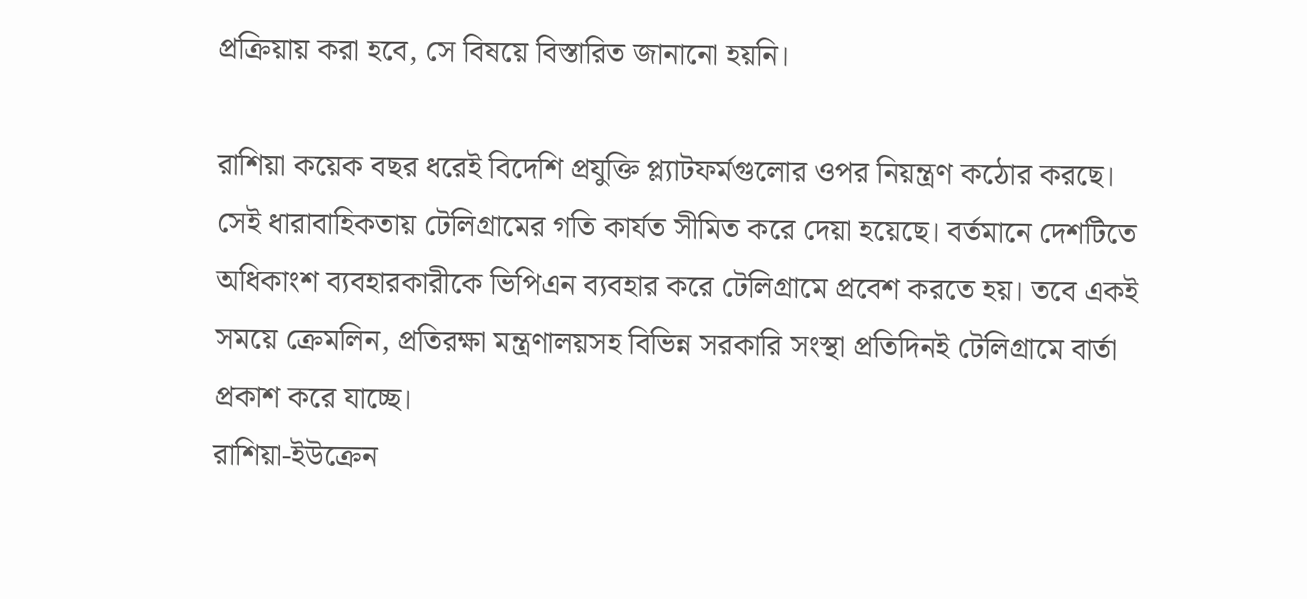প্রক্রিয়ায় করা হবে, সে বিষয়ে বিস্তারিত জানানো হয়নি।

রাশিয়া কয়েক বছর ধরেই বিদেশি প্রযুক্তি প্ল্যাটফর্মগুলোর ওপর নিয়ন্ত্রণ কঠোর করছে। সেই ধারাবাহিকতায় টেলিগ্রামের গতি কার্যত সীমিত করে দেয়া হয়েছে। বর্তমানে দেশটিতে অধিকাংশ ব্যবহারকারীকে ভিপিএন ব্যবহার করে টেলিগ্রামে প্রবেশ করতে হয়। তবে একই সময়ে ক্রেমলিন, প্রতিরক্ষা মন্ত্রণালয়সহ বিভিন্ন সরকারি সংস্থা প্রতিদিনই টেলিগ্রামে বার্তা প্রকাশ করে যাচ্ছে।
রাশিয়া-ইউক্রেন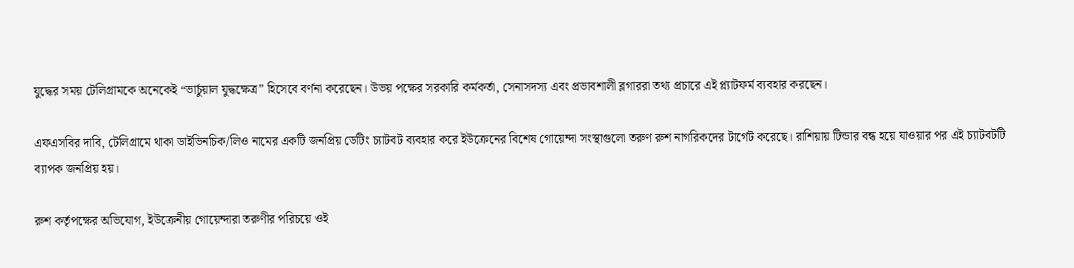যুদ্ধের সময় টেলিগ্রামকে অনেকেই “ভার্চুয়াল যুদ্ধক্ষেত্র” হিসেবে বর্ণনা করেছেন। উভয় পক্ষের সরকারি কর্মকর্তা, সেনাসদস্য এবং প্রভাবশালী ব্লগাররা তথ্য প্রচারে এই প্ল্যাটফর্ম ব্যবহার করছেন।

এফএসবির দাবি, টেলিগ্রামে থাকা ডাইভিনচিক/লিও নামের একটি জনপ্রিয় ডেটিং চ্যাটবট ব্যবহার করে ইউক্রেনের বিশেষ গোয়েন্দা সংস্থাগুলো তরুণ রুশ নাগরিকদের টার্গেট করেছে। রাশিয়ায় টিন্ডার বন্ধ হয়ে যাওয়ার পর এই চ্যাটবটটি ব্যাপক জনপ্রিয় হয়।

রুশ কর্তৃপক্ষের অভিযোগ, ইউক্রেনীয় গোয়েন্দারা তরুণীর পরিচয়ে ওই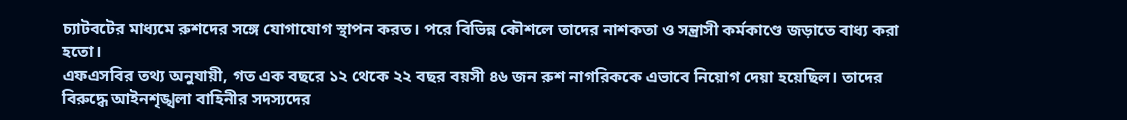চ্যাটবটের মাধ্যমে রুশদের সঙ্গে যোগাযোগ স্থাপন করত। পরে বিভিন্ন কৌশলে তাদের নাশকতা ও সন্ত্রাসী কর্মকাণ্ডে জড়াতে বাধ্য করা হতো।
এফএসবির তথ্য অনুযায়ী, গত এক বছরে ১২ থেকে ২২ বছর বয়সী ৪৬ জন রুশ নাগরিককে এভাবে নিয়োগ দেয়া হয়েছিল। তাদের বিরুদ্ধে আইনশৃঙ্খলা বাহিনীর সদস্যদের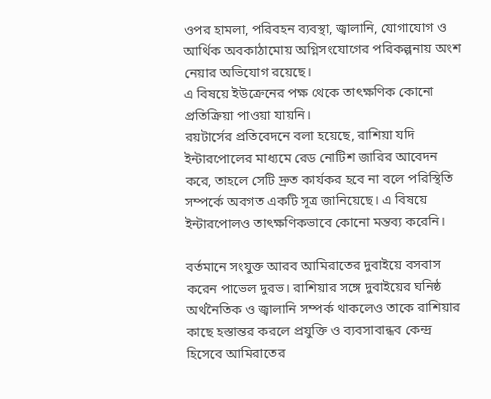ওপর হামলা, পরিবহন ব্যবস্থা, জ্বালানি, যোগাযোগ ও আর্থিক অবকাঠামোয় অগ্নিসংযোগের পরিকল্পনায় অংশ নেয়ার অভিযোগ রয়েছে।
এ বিষয়ে ইউক্রেনের পক্ষ থেকে তাৎক্ষণিক কোনো প্রতিক্রিয়া পাওয়া যায়নি।
রয়টার্সের প্রতিবেদনে বলা হয়েছে, রাশিয়া যদি ইন্টারপোলের মাধ্যমে রেড নোটিশ জারির আবেদন করে, তাহলে সেটি দ্রুত কার্যকর হবে না বলে পরিস্থিতি সম্পর্কে অবগত একটি সূত্র জানিয়েছে। এ বিষয়ে ইন্টারপোলও তাৎক্ষণিকভাবে কোনো মন্তব্য করেনি।

বর্তমানে সংযুক্ত আরব আমিরাতের দুবাইয়ে বসবাস করেন পাভেল দুরভ। রাশিয়ার সঙ্গে দুবাইয়ের ঘনিষ্ঠ অর্থনৈতিক ও জ্বালানি সম্পর্ক থাকলেও তাকে রাশিয়ার কাছে হস্তান্তর করলে প্রযুক্তি ও ব্যবসাবান্ধব কেন্দ্র হিসেবে আমিরাতের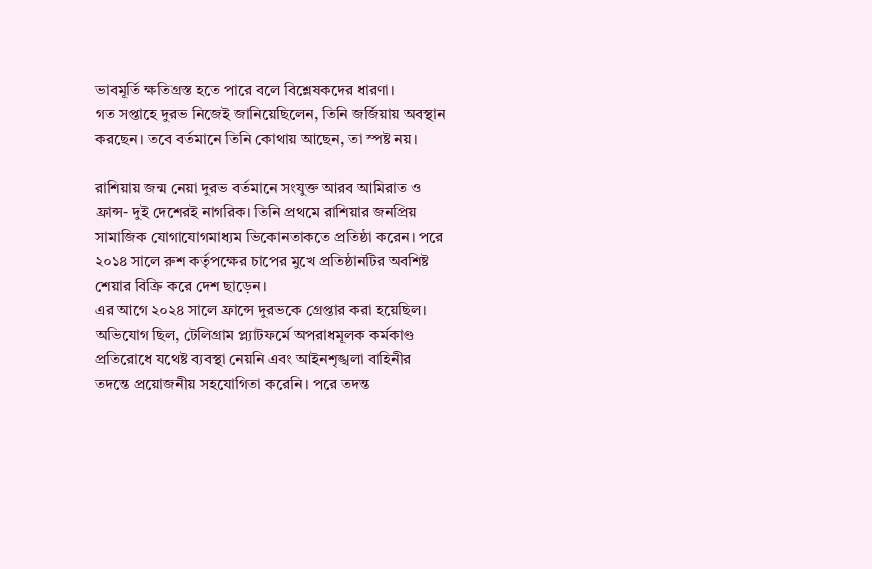ভাবমূর্তি ক্ষতিগ্রস্ত হতে পারে বলে বিশ্লেষকদের ধারণা।
গত সপ্তাহে দুরভ নিজেই জানিয়েছিলেন, তিনি জর্জিয়ায় অবস্থান করছেন। তবে বর্তমানে তিনি কোথায় আছেন, তা স্পষ্ট নয়।

রাশিয়ায় জন্ম নেয়া দুরভ বর্তমানে সংযুক্ত আরব আমিরাত ও ফ্রান্স- দুই দেশেরই নাগরিক। তিনি প্রথমে রাশিয়ার জনপ্রিয় সামাজিক যোগাযোগমাধ্যম ভিকোনতাকতে প্রতিষ্ঠা করেন। পরে ২০১৪ সালে রুশ কর্তৃপক্ষের চাপের মুখে প্রতিষ্ঠানটির অবশিষ্ট শেয়ার বিক্রি করে দেশ ছাড়েন।
এর আগে ২০২৪ সালে ফ্রান্সে দুরভকে গ্রেপ্তার করা হয়েছিল। অভিযোগ ছিল, টেলিগ্রাম প্ল্যাটফর্মে অপরাধমূলক কর্মকাণ্ড প্রতিরোধে যথেষ্ট ব্যবস্থা নেয়নি এবং আইনশৃঙ্খলা বাহিনীর তদন্তে প্রয়োজনীয় সহযোগিতা করেনি। পরে তদন্ত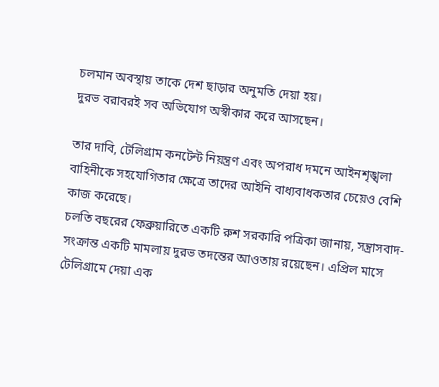চলমান অবস্থায় তাকে দেশ ছাড়ার অনুমতি দেয়া হয়।
দুরভ বরাবরই সব অভিযোগ অস্বীকার করে আসছেন।

তার দাবি, টেলিগ্রাম কনটেন্ট নিয়ন্ত্রণ এবং অপরাধ দমনে আইনশৃঙ্খলা বাহিনীকে সহযোগিতার ক্ষেত্রে তাদের আইনি বাধ্যবাধকতার চেয়েও বেশি কাজ করেছে।
চলতি বছরের ফেব্রুয়ারিতে একটি রুশ সরকারি পত্রিকা জানায়, সন্ত্রাসবাদ-সংক্রান্ত একটি মামলায় দুরভ তদন্তের আওতায় রয়েছেন। এপ্রিল মাসে টেলিগ্রামে দেয়া এক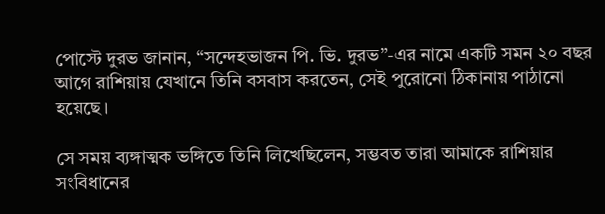পোস্টে দুরভ জানান, “সন্দেহভাজন পি. ভি. দুরভ”-এর নামে একটি সমন ২০ বছর আগে রাশিয়ায় যেখানে তিনি বসবাস করতেন, সেই পুরোনো ঠিকানায় পাঠানো হয়েছে।

সে সময় ব্যঙ্গাত্মক ভঙ্গিতে তিনি লিখেছিলেন, সম্ভবত তারা আমাকে রাশিয়ার সংবিধানের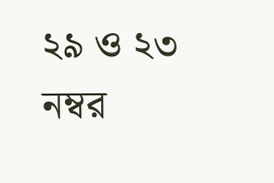২৯ ও ২৩ নম্বর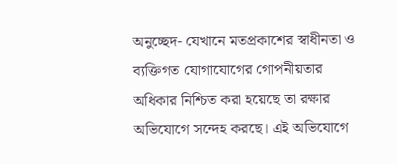অনুচ্ছেদ- যেখানে মতপ্রকাশের স্বাধীনতা ও ব্যক্তিগত যোগাযোগের গোপনীয়তার অধিকার নিশ্চিত করা হয়েছে তা রক্ষার অভিযোগে সন্দেহ করছে। এই অভিযোগে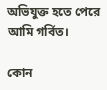অভিযুক্ত হতে পেরে আমি গর্বিত।

কোন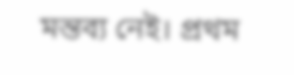মন্তব্য নেই। প্রথম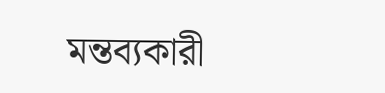মন্তব্যকারী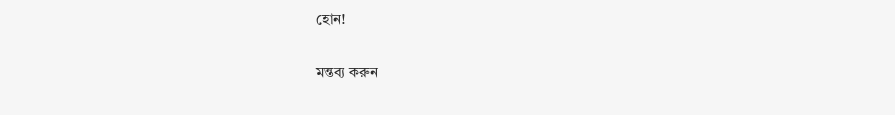হোন!

মন্তব্য করুন